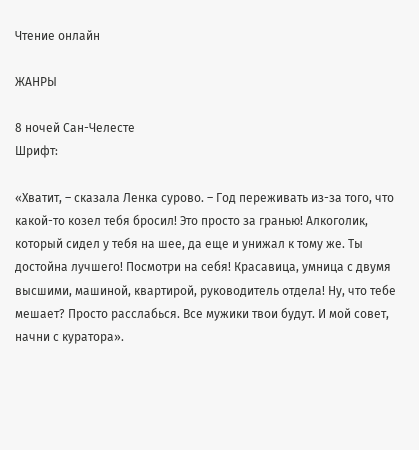Чтение онлайн

ЖАНРЫ

8 ночей Сан-Челесте
Шрифт:

«Хватит, – сказала Ленка сурово. – Год переживать из-за того, что какой-то козел тебя бросил! Это просто за гранью! Алкоголик, который сидел у тебя на шее, да еще и унижал к тому же. Ты достойна лучшего! Посмотри на себя! Красавица, умница с двумя высшими, машиной, квартирой, руководитель отдела! Ну, что тебе мешает? Просто расслабься. Все мужики твои будут. И мой совет, начни с куратора».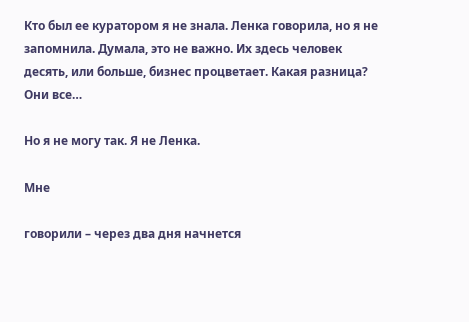Кто был ее куратором я не знала. Ленка говорила, но я не запомнила. Думала, это не важно. Их здесь человек десять, или больше, бизнес процветает. Какая разница? Они все…

Но я не могу так. Я не Ленка.

Мне

говорили – через два дня начнется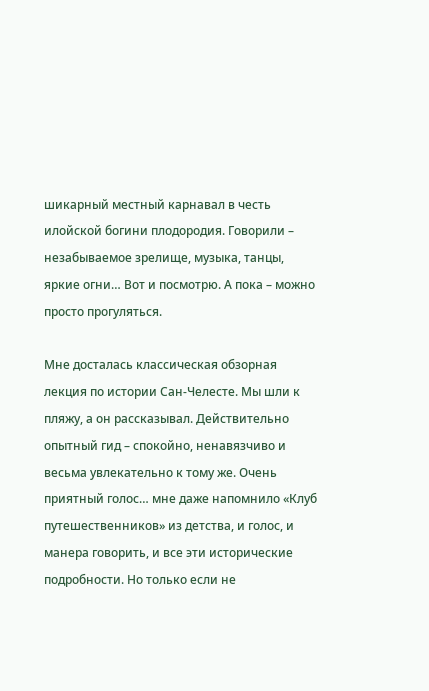шикарный местный карнавал в честь илойской богини плодородия. Говорили – незабываемое зрелище, музыка, танцы, яркие огни… Вот и посмотрю. А пока – можно просто прогуляться.

Мне досталась классическая обзорная лекция по истории Сан-Челесте. Мы шли к пляжу, а он рассказывал. Действительно опытный гид – спокойно, ненавязчиво и весьма увлекательно к тому же. Очень приятный голос… мне даже напомнило «Клуб путешественников» из детства, и голос, и манера говорить, и все эти исторические подробности. Но только если не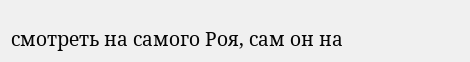смотреть на самого Роя, сам он на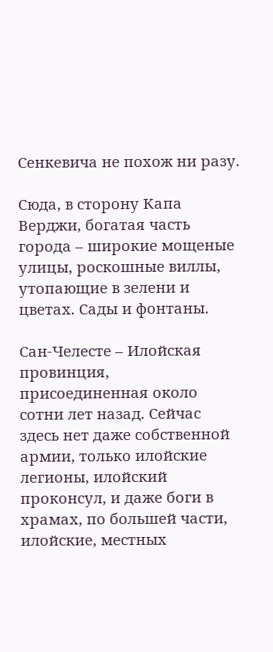Сенкевича не похож ни разу.

Сюда, в сторону Капа Верджи, богатая часть города – широкие мощеные улицы, роскошные виллы, утопающие в зелени и цветах. Сады и фонтаны.

Сан-Челесте – Илойская провинция, присоединенная около сотни лет назад. Сейчас здесь нет даже собственной армии, только илойские легионы, илойский проконсул, и даже боги в храмах, по большей части, илойские, местных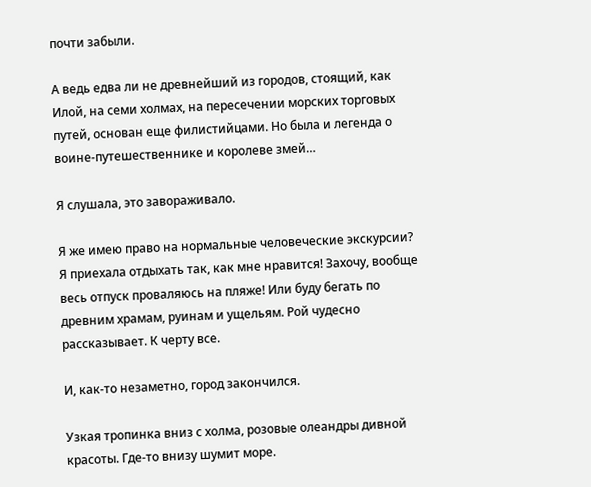почти забыли.

А ведь едва ли не древнейший из городов, стоящий, как Илой, на семи холмах, на пересечении морских торговых путей, основан еще филистийцами. Но была и легенда о воине-путешественнике и королеве змей…

Я слушала, это завораживало.

Я же имею право на нормальные человеческие экскурсии? Я приехала отдыхать так, как мне нравится! Захочу, вообще весь отпуск проваляюсь на пляже! Или буду бегать по древним храмам, руинам и ущельям. Рой чудесно рассказывает. К черту все.

И, как-то незаметно, город закончился.

Узкая тропинка вниз с холма, розовые олеандры дивной красоты. Где-то внизу шумит море.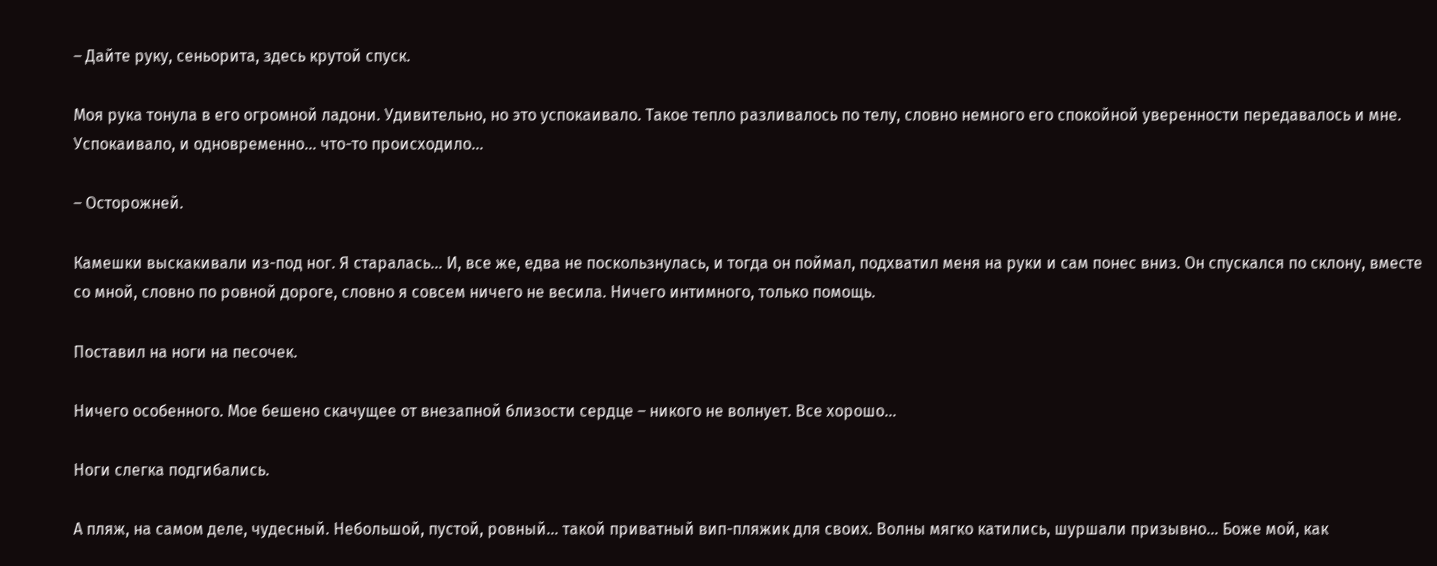– Дайте руку, сеньорита, здесь крутой спуск.

Моя рука тонула в его огромной ладони. Удивительно, но это успокаивало. Такое тепло разливалось по телу, словно немного его спокойной уверенности передавалось и мне. Успокаивало, и одновременно… что-то происходило…

– Осторожней.

Камешки выскакивали из-под ног. Я старалась… И, все же, едва не поскользнулась, и тогда он поймал, подхватил меня на руки и сам понес вниз. Он спускался по склону, вместе со мной, словно по ровной дороге, словно я совсем ничего не весила. Ничего интимного, только помощь.

Поставил на ноги на песочек.

Ничего особенного. Мое бешено скачущее от внезапной близости сердце – никого не волнует. Все хорошо…

Ноги слегка подгибались.

А пляж, на самом деле, чудесный. Небольшой, пустой, ровный… такой приватный вип-пляжик для своих. Волны мягко катились, шуршали призывно… Боже мой, как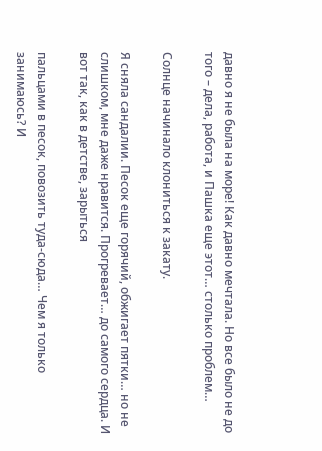давно я не была на море! Как давно мечтала. Но все было не до того – дела, работа, и Пашка еще этот… столько проблем…

Солнце начинало клониться к закату.

Я сняла сандалии. Песок еще горячий, обжигает пятки… но не слишком, мне даже нравится. Прогревает… до самого сердца. И вот так, как в детстве, зарыться

пальцами в песок, повозить туда-сюда… Чем я только занимаюсь? И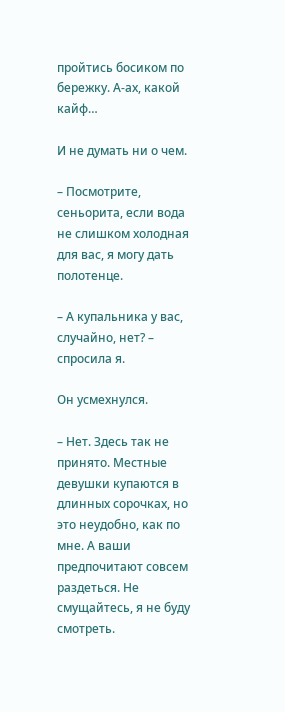пройтись босиком по бережку. А-ах, какой кайф…

И не думать ни о чем.

– Посмотрите, сеньорита, если вода не слишком холодная для вас, я могу дать полотенце.

– А купальника у вас, случайно, нет? – спросила я.

Он усмехнулся.

– Нет. Здесь так не принято. Местные девушки купаются в длинных сорочках, но это неудобно, как по мне. А ваши предпочитают совсем раздеться. Не смущайтесь, я не буду смотреть.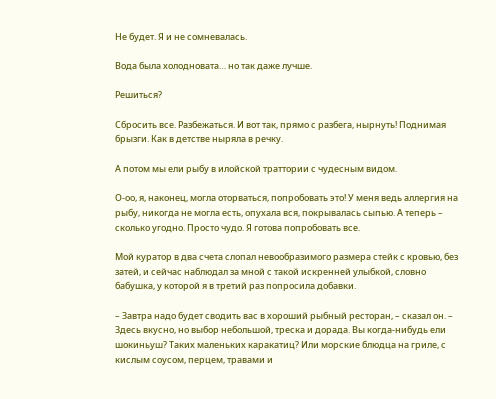Не будет. Я и не сомневалась.

Вода была холодновата… но так даже лучше.

Решиться?

Сбросить все. Разбежаться. И вот так, прямо с разбега, нырнуть! Поднимая брызги. Как в детстве ныряла в речку.

А потом мы ели рыбу в илойской траттории с чудесным видом.

О-оо, я, наконец, могла оторваться, попробовать это! У меня ведь аллергия на рыбу, никогда не могла есть, опухала вся, покрывалась сыпью. А теперь – сколько угодно. Просто чудо. Я готова попробовать все.

Мой куратор в два счета слопал невообразимого размера стейк с кровью, без затей, и сейчас наблюдал за мной с такой искренней улыбкой, словно бабушка, у которой я в третий раз попросила добавки.

– Завтра надо будет сводить вас в хороший рыбный ресторан, – сказал он. – Здесь вкусно, но выбор небольшой, треска и дорада. Вы когда-нибудь ели шокиньуш? Таких маленьких каракатиц? Или морские блюдца на гриле, с кислым соусом, перцем, травами и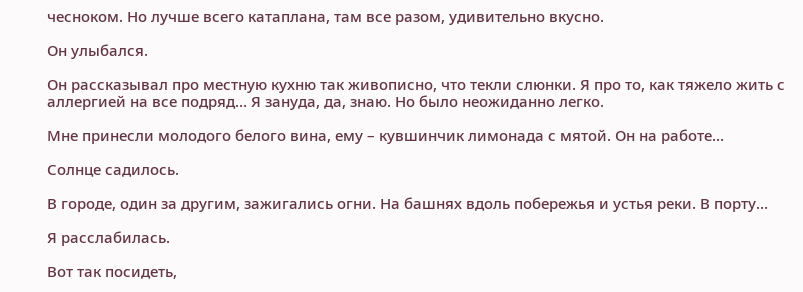чесноком. Но лучше всего катаплана, там все разом, удивительно вкусно.

Он улыбался.

Он рассказывал про местную кухню так живописно, что текли слюнки. Я про то, как тяжело жить с аллергией на все подряд… Я зануда, да, знаю. Но было неожиданно легко.

Мне принесли молодого белого вина, ему – кувшинчик лимонада с мятой. Он на работе…

Солнце садилось.

В городе, один за другим, зажигались огни. На башнях вдоль побережья и устья реки. В порту…

Я расслабилась.

Вот так посидеть,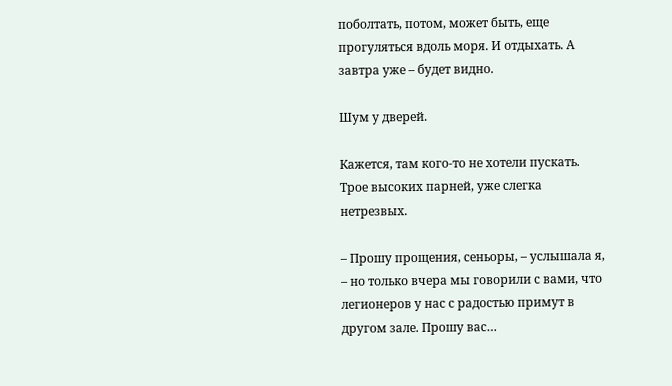поболтать, потом, может быть, еще прогуляться вдоль моря. И отдыхать. А завтра уже – будет видно.

Шум у дверей.

Кажется, там кого-то не хотели пускать. Трое высоких парней, уже слегка нетрезвых.

– Прошу прощения, сеньоры, – услышала я, – но только вчера мы говорили с вами, что легионеров у нас с радостью примут в другом зале. Прошу вас…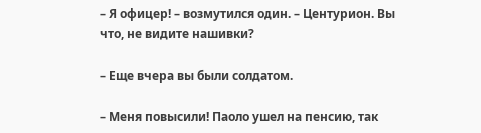– Я офицер! – возмутился один. – Центурион. Вы что, не видите нашивки?

– Еще вчера вы были солдатом.

– Меня повысили! Паоло ушел на пенсию, так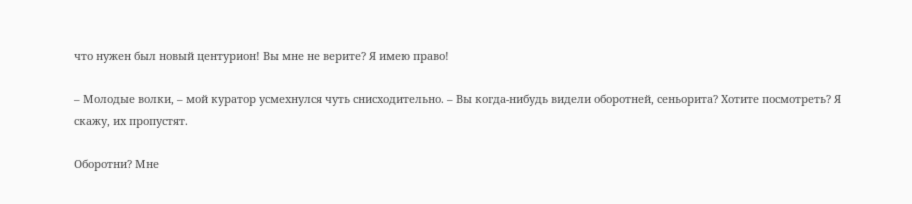что нужен был новый центурион! Вы мне не верите? Я имею право!

– Молодые волки, – мой куратор усмехнулся чуть снисходительно. – Вы когда-нибудь видели оборотней, сеньорита? Хотите посмотреть? Я скажу, их пропустят.

Оборотни? Мне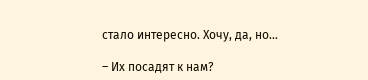стало интересно. Хочу, да, но…

– Их посадят к нам?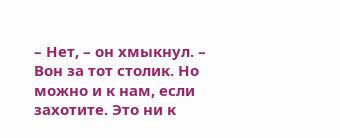– Нет, – он хмыкнул. – Вон за тот столик. Но можно и к нам, если захотите. Это ни к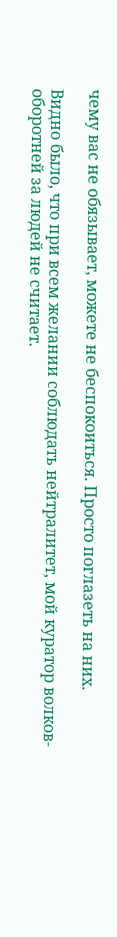чему вас не обязывает, можете не беспокоиться. Просто поглазеть на них.

Видно было, что при всем желании соблюдать нейтралитет, мой куратор волков-оборотней за людей не считает.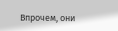Впрочем, они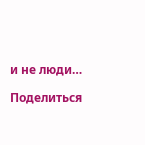и не люди…

Поделиться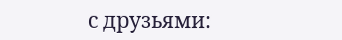с друзьями: